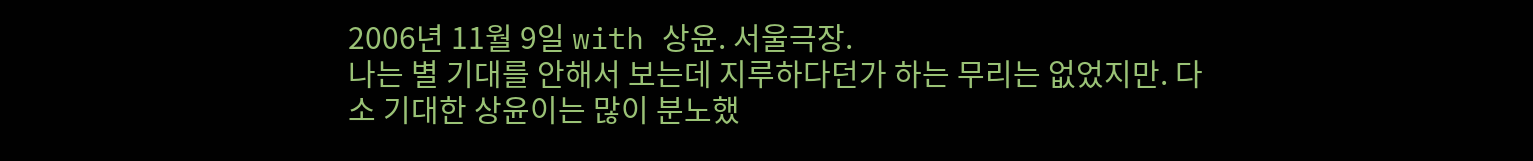2006년 11월 9일 with 상윤. 서울극장.
나는 별 기대를 안해서 보는데 지루하다던가 하는 무리는 없었지만. 다소 기대한 상윤이는 많이 분노했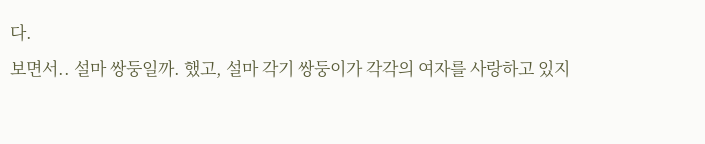다.
보면서.. 설마 쌍둥일까. 했고, 설마 각기 쌍둥이가 각각의 여자를 사랑하고 있지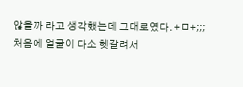않을까 라고 생각했는데 그대로였다. +ㅁ+;;;
처음에 얼굴이 다소 헷갈려서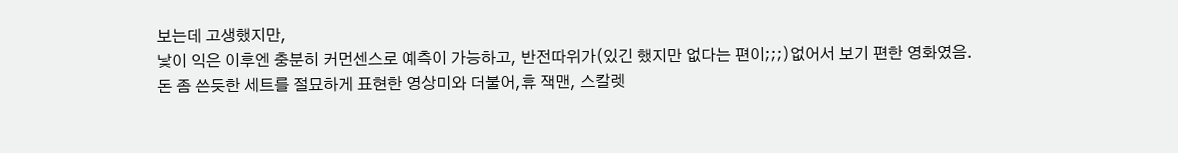보는데 고생했지만,
낯이 익은 이후엔 충분히 커먼센스로 예측이 가능하고, 반전따위가(있긴 했지만 없다는 편이;;;)없어서 보기 편한 영화였음.
돈 좀 쓴듯한 세트를 절묘하게 표현한 영상미와 더불어,휴 잭맨, 스칼렛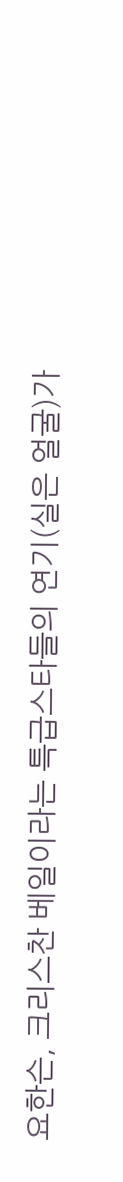요한슨, 크리스찬 베일이라는 특급스타들의 연기(실은 얼굴)가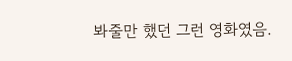봐줄만 했던 그런 영화였음.